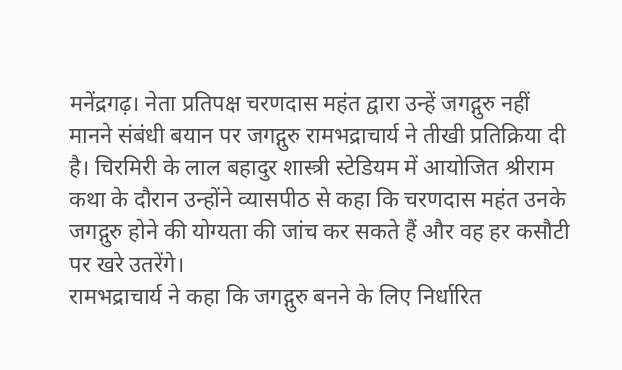मनेंद्रगढ़। नेता प्रतिपक्ष चरणदास महंत द्वारा उन्हें जगद्गुरु नहीं मानने संबंधी बयान पर जगद्गुरु रामभद्राचार्य ने तीखी प्रतिक्रिया दी है। चिरमिरी के लाल बहादुर शास्त्री स्टेडियम में आयोजित श्रीराम कथा के दौरान उन्होंने व्यासपीठ से कहा कि चरणदास महंत उनके जगद्गुरु होने की योग्यता की जांच कर सकते हैं और वह हर कसौटी पर खरे उतरेंगे।
रामभद्राचार्य ने कहा कि जगद्गुरु बनने के लिए निर्धारित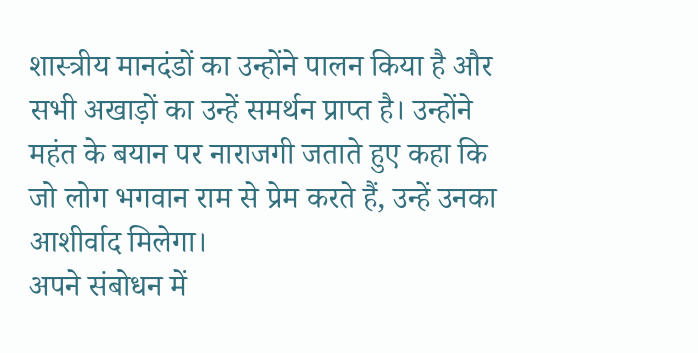शास्त्रीय मानदंडों का उन्होंने पालन किया है और सभी अखाड़ों का उन्हें समर्थन प्राप्त है। उन्होंने महंत के बयान पर नाराजगी जताते हुए कहा कि जो लोग भगवान राम से प्रेम करते हैं, उन्हें उनका आशीर्वाद मिलेगा।
अपने संबोधन में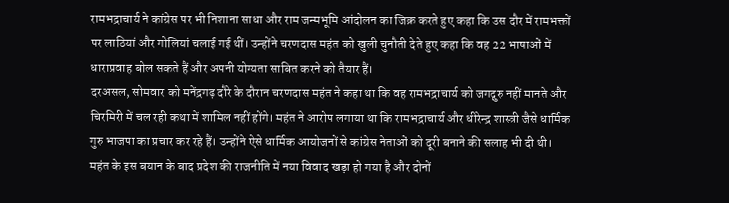रामभद्राचार्य ने कांग्रेस पर भी निशाना साधा और राम जन्मभूमि आंदोलन का जिक्र करते हुए कहा कि उस दौर में रामभक्तों पर लाठियां और गोलियां चलाई गई थीं। उन्होंने चरणदास महंत को खुली चुनौती देते हुए कहा कि वह 22 भाषाओं में धाराप्रवाह बोल सकते हैं और अपनी योग्यता साबित करने को तैयार हैं।
दरअसल, सोमवार को मनेंद्रगढ़ दौरे के दौरान चरणदास महंत ने कहा था कि वह रामभद्राचार्य को जगद्गुरु नहीं मानते और चिरमिरी में चल रही कथा में शामिल नहीं होंगे। महंत ने आरोप लगाया था कि रामभद्राचार्य और धीरेन्द्र शास्त्री जैसे धार्मिक गुरु भाजपा का प्रचार कर रहे हैं। उन्होंने ऐसे धार्मिक आयोजनों से कांग्रेस नेताओं को दूरी बनाने की सलाह भी दी थी।
महंत के इस बयान के बाद प्रदेश की राजनीति में नया विवाद खड़ा हो गया है और दोनों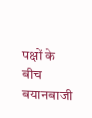पक्षों के बीच बयानबाजी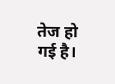तेज हो गई है।